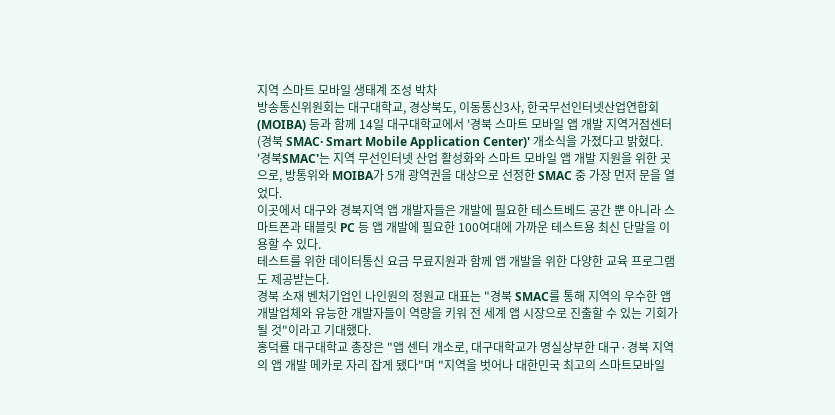지역 스마트 모바일 생태계 조성 박차
방송통신위원회는 대구대학교, 경상북도, 이동통신3사, 한국무선인터넷산업연합회(MOIBA) 등과 함께 14일 대구대학교에서 '경북 스마트 모바일 앱 개발 지역거점센터(경북 SMAC· Smart Mobile Application Center)' 개소식을 가졌다고 밝혔다.
'경북SMAC'는 지역 무선인터넷 산업 활성화와 스마트 모바일 앱 개발 지원을 위한 곳으로, 방통위와 MOIBA가 5개 광역권을 대상으로 선정한 SMAC 중 가장 먼저 문을 열었다.
이곳에서 대구와 경북지역 앱 개발자들은 개발에 필요한 테스트베드 공간 뿐 아니라 스마트폰과 태블릿 PC 등 앱 개발에 필요한 100여대에 가까운 테스트용 최신 단말을 이용할 수 있다.
테스트를 위한 데이터통신 요금 무료지원과 함께 앱 개발을 위한 다양한 교육 프로그램도 제공받는다.
경북 소재 벤처기업인 나인원의 정원교 대표는 "경북 SMAC를 통해 지역의 우수한 앱 개발업체와 유능한 개발자들이 역량을 키워 전 세계 앱 시장으로 진출할 수 있는 기회가 될 것"이라고 기대했다.
홍덕률 대구대학교 총장은 "앱 센터 개소로, 대구대학교가 명실상부한 대구·경북 지역의 앱 개발 메카로 자리 잡게 됐다"며 "지역을 벗어나 대한민국 최고의 스마트모바일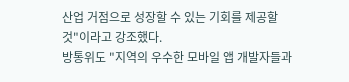산업 거점으로 성장할 수 있는 기회를 제공할 것"이라고 강조했다.
방통위도 "지역의 우수한 모바일 앱 개발자들과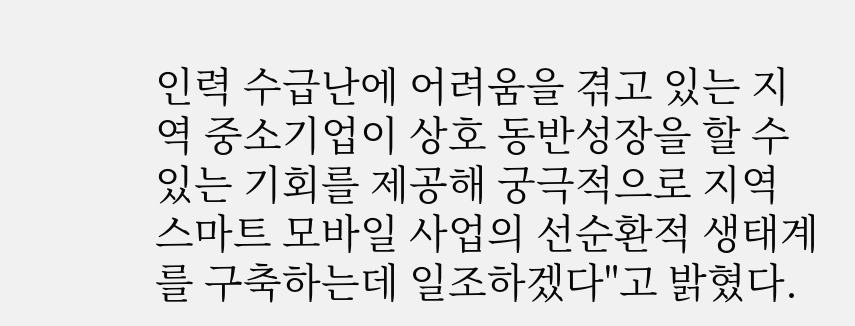인력 수급난에 어려움을 겪고 있는 지역 중소기업이 상호 동반성장을 할 수 있는 기회를 제공해 궁극적으로 지역 스마트 모바일 사업의 선순환적 생태계를 구축하는데 일조하겠다"고 밝혔다.